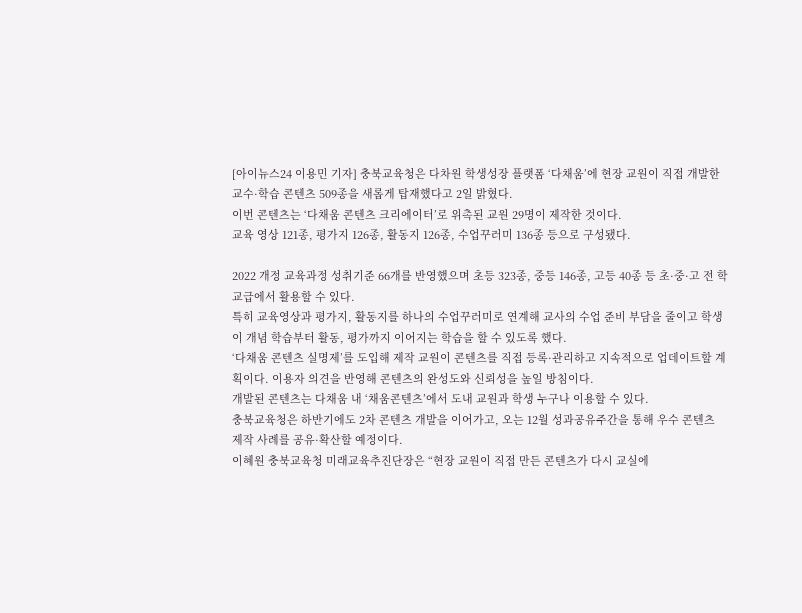[아이뉴스24 이용민 기자] 충북교육청은 다차원 학생성장 플랫폼 ‘다채움’에 현장 교원이 직접 개발한 교수·학습 콘텐츠 509종을 새롭게 탑재했다고 2일 밝혔다.
이번 콘텐츠는 ‘다채움 콘텐츠 크리에이터’로 위촉된 교원 29명이 제작한 것이다.
교육 영상 121종, 평가지 126종, 활동지 126종, 수업꾸러미 136종 등으로 구성됐다.

2022 개정 교육과정 성취기준 66개를 반영했으며 초등 323종, 중등 146종, 고등 40종 등 초·중·고 전 학교급에서 활용할 수 있다.
특히 교육영상과 평가지, 활동지를 하나의 수업꾸러미로 연계해 교사의 수업 준비 부담을 줄이고 학생이 개념 학습부터 활동, 평가까지 이어지는 학습을 할 수 있도록 했다.
‘다채움 콘텐츠 실명제’를 도입해 제작 교원이 콘텐츠를 직접 등록·관리하고 지속적으로 업데이트할 계획이다. 이용자 의견을 반영해 콘텐츠의 완성도와 신뢰성을 높일 방침이다.
개발된 콘텐츠는 다채움 내 ‘채움콘텐츠’에서 도내 교원과 학생 누구나 이용할 수 있다.
충북교육청은 하반기에도 2차 콘텐츠 개발을 이어가고, 오는 12월 성과공유주간을 통해 우수 콘텐츠 제작 사례를 공유·확산할 예정이다.
이혜원 충북교육청 미래교육추진단장은 “현장 교원이 직접 만든 콘텐츠가 다시 교실에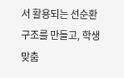서 활용되는 선순환 구조를 만들고, 학생 맞춤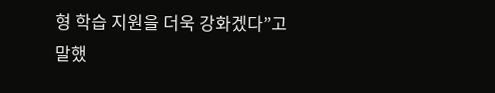형 학습 지원을 더욱 강화겠다”고 말했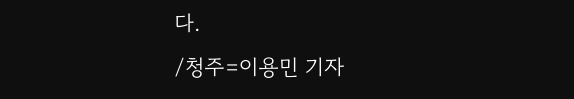다.
/청주=이용민 기자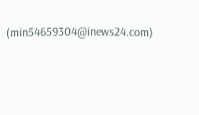(min54659304@inews24.com)